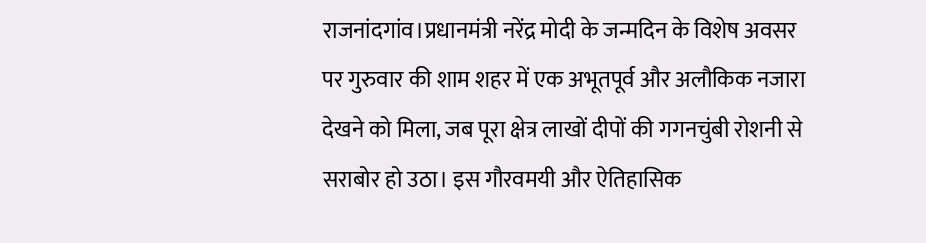राजनांदगांव।प्रधानमंत्री नरेंद्र मोदी के जन्मदिन के विशेष अवसर पर गुरुवार की शाम शहर में एक अभूतपूर्व और अलौकिक नजारा देखने को मिला, जब पूरा क्षेत्र लाखों दीपों की गगनचुंबी रोशनी से सराबोर हो उठा। इस गौरवमयी और ऐतिहासिक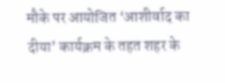मौके पर आयोजित ‘आशीर्वाद का दीया’ कार्यक्रम के तहत शहर के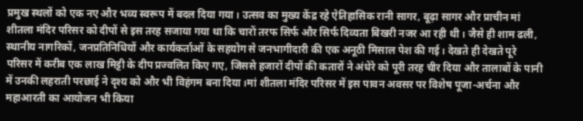प्रमुख स्थलों को एक नए और भव्य स्वरूप में बदल दिया गया। उत्सव का मुख्य केंद्र रहे ऐतिहासिक रानी सागर, बूढ़ा सागर और प्राचीन मां शीतला मंदिर परिसर को दीपों से इस तरह सजाया गया था कि चारों तरफ सिर्फ और सिर्फ दिव्यता बिखरी नजर आ रही थी। जैसे ही शाम ढली, स्थानीय नागरिकों, जनप्रतिनिधियों और कार्यकर्ताओं के सहयोग से जनभागीदारी की एक अनूठी मिसाल पेश की गई। देखते ही देखते पूरे परिसर में करीब एक लाख मिट्टी के दीप प्रज्वलित किए गए, जिससे हजारों दीपों की कतारों ने अंधेरे को पूरी तरह चीर दिया और तालाबों के पानी में उनकी लहराती परछाई ने दृश्य को और भी विहंगम बना दिया।मां शीतला मंदिर परिसर में इस पावन अवसर पर विशेष पूजा-अर्चना और महाआरती का आयोजन भी किया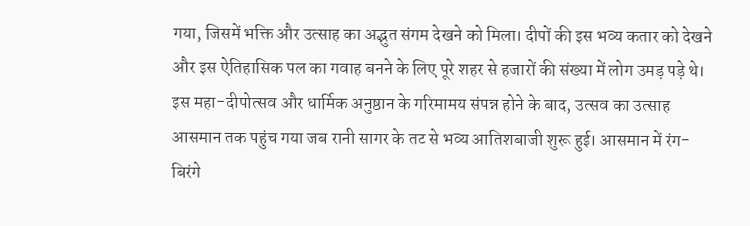गया, जिसमें भक्ति और उत्साह का अद्भुत संगम देखने को मिला। दीपों की इस भव्य कतार को देखने और इस ऐतिहासिक पल का गवाह बनने के लिए पूरे शहर से हजारों की संख्या में लोग उमड़ पड़े थे। इस महा-दीपोत्सव और धार्मिक अनुष्ठान के गरिमामय संपन्न होने के बाद, उत्सव का उत्साह आसमान तक पहुंच गया जब रानी सागर के तट से भव्य आतिशबाजी शुरू हुई। आसमान में रंग-बिरंगे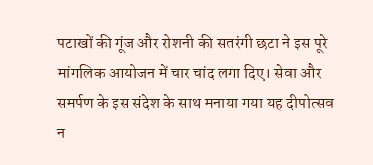पटाखों की गूंज और रोशनी की सतरंगी छटा ने इस पूरे मांगलिक आयोजन में चार चांद लगा दिए। सेवा और समर्पण के इस संदेश के साथ मनाया गया यह दीपोत्सव न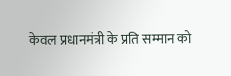केवल प्रधानमंत्री के प्रति सम्मान को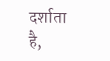दर्शाता है,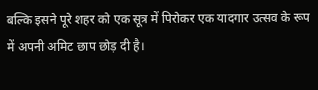बल्कि इसने पूरे शहर को एक सूत्र में पिरोकर एक यादगार उत्सव के रूप में अपनी अमिट छाप छोड़ दी है।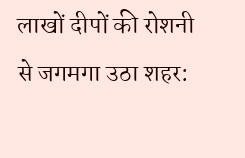लाखों दीपों की रोशनी से जगमगा उठा शहर: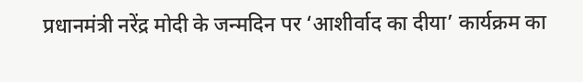प्रधानमंत्री नरेंद्र मोदी के जन्मदिन पर ‘आशीर्वाद का दीया’ कार्यक्रम का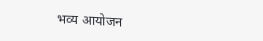भव्य आयोजन